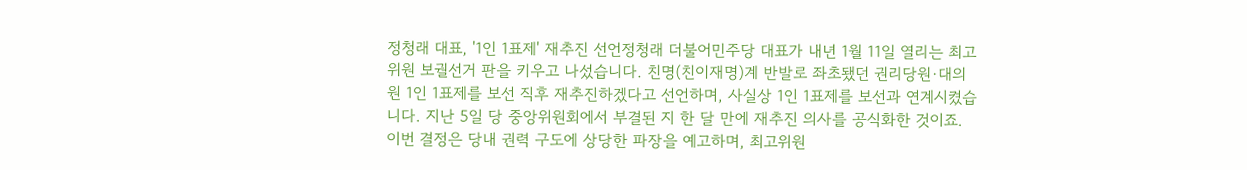정청래 대표, '1인 1표제' 재추진 선언정청래 더불어민주당 대표가 내년 1월 11일 열리는 최고위원 보궐선거 판을 키우고 나섰습니다. 친명(친이재명)계 반발로 좌초됐던 권리당원·대의원 1인 1표제를 보선 직후 재추진하겠다고 선언하며, 사실상 1인 1표제를 보선과 연계시켰습니다. 지난 5일 당 중앙위원회에서 부결된 지 한 달 만에 재추진 의사를 공식화한 것이죠. 이번 결정은 당내 권력 구도에 상당한 파장을 예고하며, 최고위원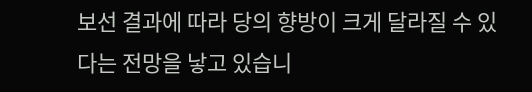보선 결과에 따라 당의 향방이 크게 달라질 수 있다는 전망을 낳고 있습니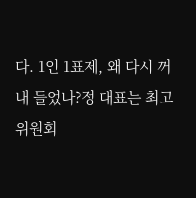다. 1인 1표제, 왜 다시 꺼내 들었나?정 대표는 최고위원회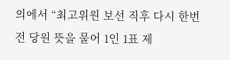의에서 “최고위원 보선 직후 다시 한번 전 당원 뜻을 물어 1인 1표 제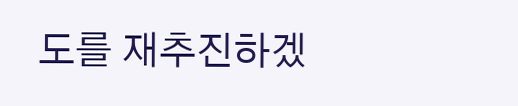도를 재추진하겠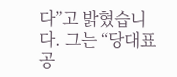다”고 밝혔습니다. 그는 “당대표 공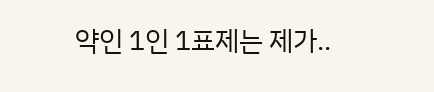약인 1인 1표제는 제가..